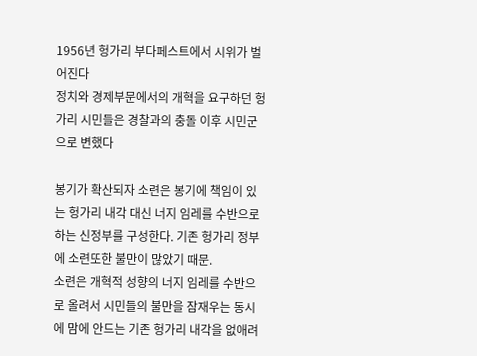1956년 헝가리 부다페스트에서 시위가 벌어진다
정치와 경제부문에서의 개혁을 요구하던 헝가리 시민들은 경찰과의 충돌 이후 시민군으로 변했다

봉기가 확산되자 소련은 봉기에 책임이 있는 헝가리 내각 대신 너지 임레를 수반으로 하는 신정부를 구성한다. 기존 헝가리 정부에 소련또한 불만이 많았기 때문.
소련은 개혁적 성향의 너지 임레를 수반으로 올려서 시민들의 불만을 잠재우는 동시에 맘에 안드는 기존 헝가리 내각을 없애려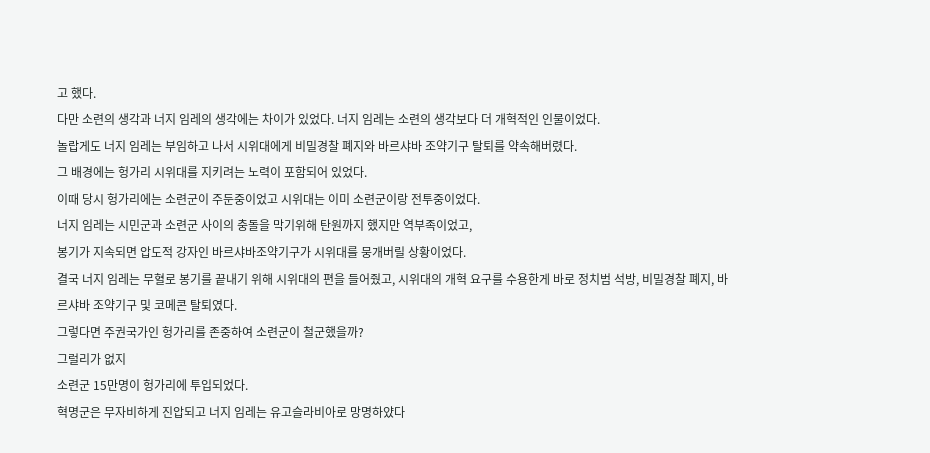고 했다.
다만 소련의 생각과 너지 임레의 생각에는 차이가 있었다. 너지 임레는 소련의 생각보다 더 개혁적인 인물이었다.
놀랍게도 너지 임레는 부임하고 나서 시위대에게 비밀경찰 폐지와 바르샤바 조약기구 탈퇴를 약속해버렸다.
그 배경에는 헝가리 시위대를 지키려는 노력이 포함되어 있었다.
이때 당시 헝가리에는 소련군이 주둔중이었고 시위대는 이미 소련군이랑 전투중이었다.
너지 임레는 시민군과 소련군 사이의 충돌을 막기위해 탄원까지 했지만 역부족이었고,
봉기가 지속되면 압도적 강자인 바르샤바조약기구가 시위대를 뭉개버릴 상황이었다.
결국 너지 임레는 무혈로 봉기를 끝내기 위해 시위대의 편을 들어줬고, 시위대의 개혁 요구를 수용한게 바로 정치범 석방, 비밀경찰 폐지, 바르샤바 조약기구 및 코메콘 탈퇴였다.
그렇다면 주권국가인 헝가리를 존중하여 소련군이 철군했을까?
그럴리가 없지
소련군 15만명이 헝가리에 투입되었다.
혁명군은 무자비하게 진압되고 너지 임레는 유고슬라비아로 망명하얐다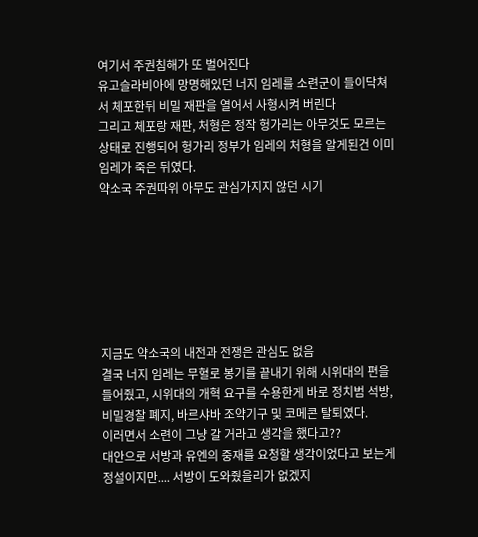여기서 주권침해가 또 벌어진다
유고슬라비아에 망명해있던 너지 임레를 소련군이 들이닥쳐서 체포한뒤 비밀 재판을 열어서 사형시켜 버린다
그리고 체포랑 재판, 처형은 정작 헝가리는 아무것도 모르는 상태로 진행되어 헝가리 정부가 임레의 처형을 알게된건 이미 임레가 죽은 뒤였다.
약소국 주권따위 아무도 관심가지지 않던 시기







지금도 약소국의 내전과 전쟁은 관심도 없음
결국 너지 임레는 무혈로 봉기를 끝내기 위해 시위대의 편을 들어줬고, 시위대의 개혁 요구를 수용한게 바로 정치범 석방, 비밀경찰 폐지, 바르샤바 조약기구 및 코메콘 탈퇴였다.
이러면서 소련이 그냥 갈 거라고 생각을 했다고??
대안으로 서방과 유엔의 중재를 요청할 생각이었다고 보는게 정설이지만.... 서방이 도와줬을리가 없겠지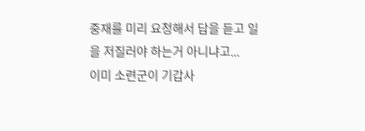중재를 미리 요청해서 답을 듣고 일을 저질러야 하는거 아니냐고...
이미 소련군이 기갑사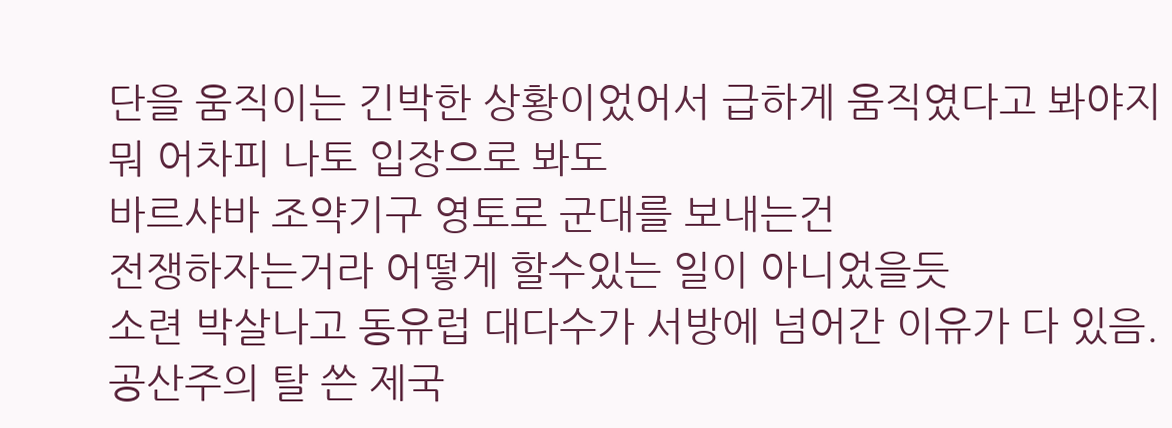단을 움직이는 긴박한 상황이었어서 급하게 움직였다고 봐야지
뭐 어차피 나토 입장으로 봐도
바르샤바 조약기구 영토로 군대를 보내는건
전쟁하자는거라 어떻게 할수있는 일이 아니었을듯
소련 박살나고 동유럽 대다수가 서방에 넘어간 이유가 다 있음.
공산주의 탈 쓴 제국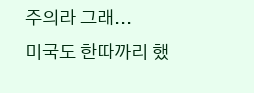주의라 그래...
미국도 한따까리 했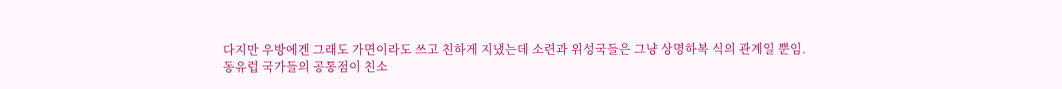다지만 우방에겐 그래도 가면이라도 쓰고 친하게 지냈는데 소련과 위성국들은 그냥 상명하복 식의 관계일 뿐임.
동유럽 국가들의 공통점이 친소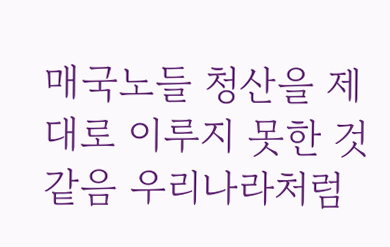매국노들 청산을 제대로 이루지 못한 것 같음 우리나라처럼